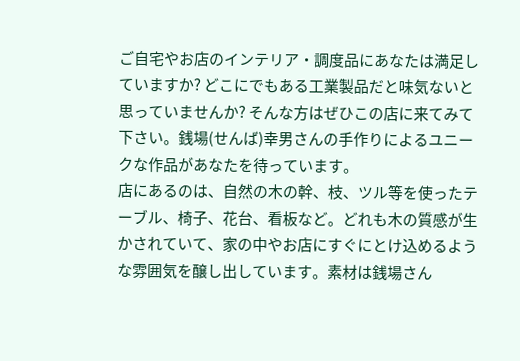ご自宅やお店のインテリア・調度品にあなたは満足していますか? どこにでもある工業製品だと味気ないと思っていませんか? そんな方はぜひこの店に来てみて下さい。銭場(せんば)幸男さんの手作りによるユニークな作品があなたを待っています。
店にあるのは、自然の木の幹、枝、ツル等を使ったテーブル、椅子、花台、看板など。どれも木の質感が生かされていて、家の中やお店にすぐにとけ込めるような雰囲気を醸し出しています。素材は銭場さん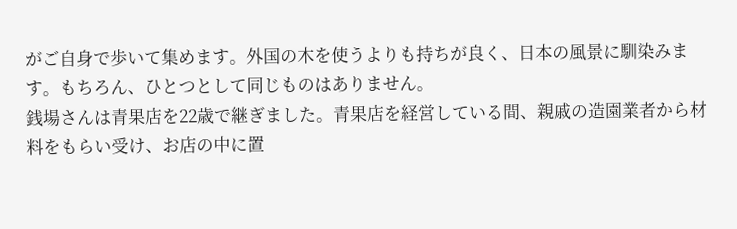がご自身で歩いて集めます。外国の木を使うよりも持ちが良く、日本の風景に馴染みます。もちろん、ひとつとして同じものはありません。
銭場さんは青果店を22歳で継ぎました。青果店を経営している間、親戚の造園業者から材料をもらい受け、お店の中に置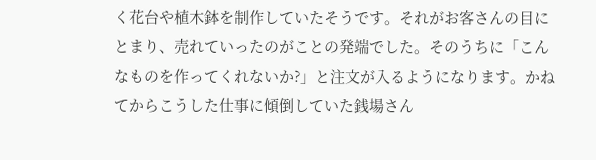く花台や植木鉢を制作していたそうです。それがお客さんの目にとまり、売れていったのがことの発端でした。そのうちに「こんなものを作ってくれないか?」と注文が入るようになります。かねてからこうした仕事に傾倒していた銭場さん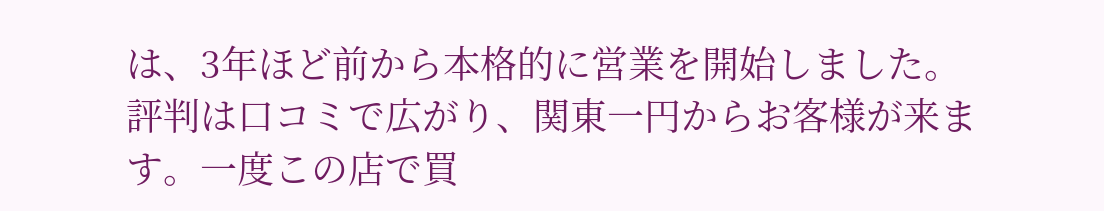は、3年ほど前から本格的に営業を開始しました。
評判は口コミで広がり、関東一円からお客様が来ます。一度この店で買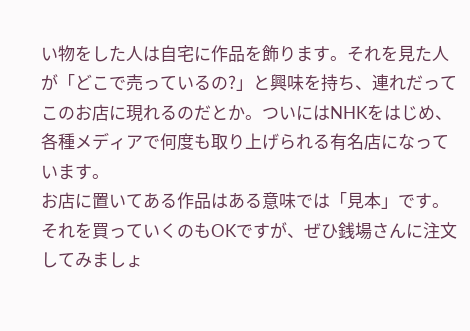い物をした人は自宅に作品を飾ります。それを見た人が「どこで売っているの?」と興味を持ち、連れだってこのお店に現れるのだとか。ついにはNHKをはじめ、各種メディアで何度も取り上げられる有名店になっています。
お店に置いてある作品はある意味では「見本」です。それを買っていくのもOKですが、ぜひ銭場さんに注文してみましょ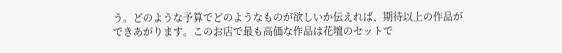う。どのような予算でどのようなものが欲しいか伝えれば、期待以上の作品ができあがります。このお店で最も高価な作品は花壇のセットで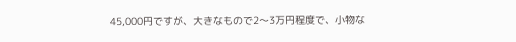45,000円ですが、大きなもので2〜3万円程度で、小物な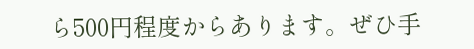ら500円程度からあります。ぜひ手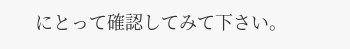にとって確認してみて下さい。